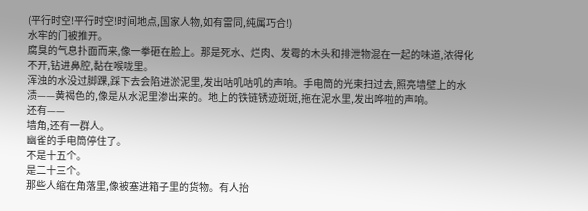(平行时空!平行时空!时间地点,国家人物,如有雷同,纯属巧合!)
水牢的门被推开。
腐臭的气息扑面而来,像一拳砸在脸上。那是死水、烂肉、发霉的木头和排泄物混在一起的味道,浓得化不开,钻进鼻腔,黏在喉咙里。
浑浊的水没过脚踝,踩下去会陷进淤泥里,发出咕叽咕叽的声响。手电筒的光束扫过去,照亮墙壁上的水渍——黄褐色的,像是从水泥里渗出来的。地上的铁链锈迹斑斑,拖在泥水里,发出哗啦的声响。
还有——
墙角,还有一群人。
幽雀的手电筒停住了。
不是十五个。
是二十三个。
那些人缩在角落里,像被塞进箱子里的货物。有人抬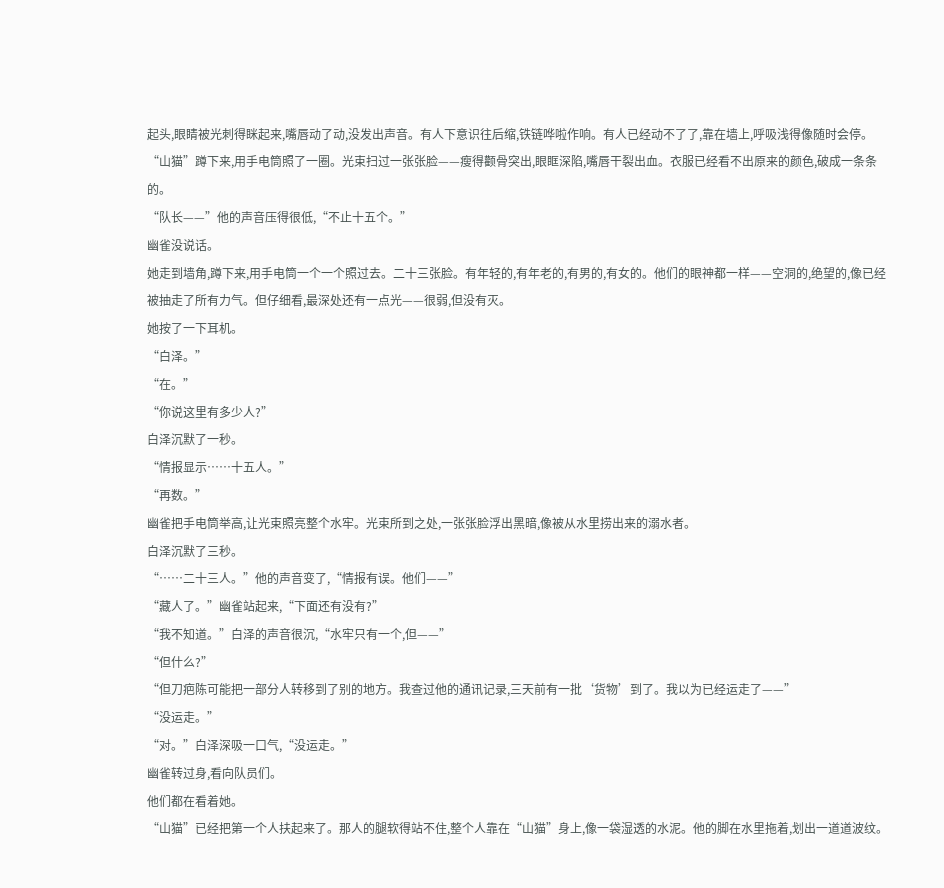起头,眼睛被光刺得眯起来,嘴唇动了动,没发出声音。有人下意识往后缩,铁链哗啦作响。有人已经动不了了,靠在墙上,呼吸浅得像随时会停。
“山猫”蹲下来,用手电筒照了一圈。光束扫过一张张脸——瘦得颧骨突出,眼眶深陷,嘴唇干裂出血。衣服已经看不出原来的颜色,破成一条条的。
“队长——”他的声音压得很低,“不止十五个。”
幽雀没说话。
她走到墙角,蹲下来,用手电筒一个一个照过去。二十三张脸。有年轻的,有年老的,有男的,有女的。他们的眼神都一样——空洞的,绝望的,像已经被抽走了所有力气。但仔细看,最深处还有一点光——很弱,但没有灭。
她按了一下耳机。
“白泽。”
“在。”
“你说这里有多少人?”
白泽沉默了一秒。
“情报显示……十五人。”
“再数。”
幽雀把手电筒举高,让光束照亮整个水牢。光束所到之处,一张张脸浮出黑暗,像被从水里捞出来的溺水者。
白泽沉默了三秒。
“……二十三人。”他的声音变了,“情报有误。他们——”
“藏人了。”幽雀站起来,“下面还有没有?”
“我不知道。”白泽的声音很沉,“水牢只有一个,但——”
“但什么?”
“但刀疤陈可能把一部分人转移到了别的地方。我查过他的通讯记录,三天前有一批‘货物’到了。我以为已经运走了——”
“没运走。”
“对。”白泽深吸一口气,“没运走。”
幽雀转过身,看向队员们。
他们都在看着她。
“山猫”已经把第一个人扶起来了。那人的腿软得站不住,整个人靠在“山猫”身上,像一袋湿透的水泥。他的脚在水里拖着,划出一道道波纹。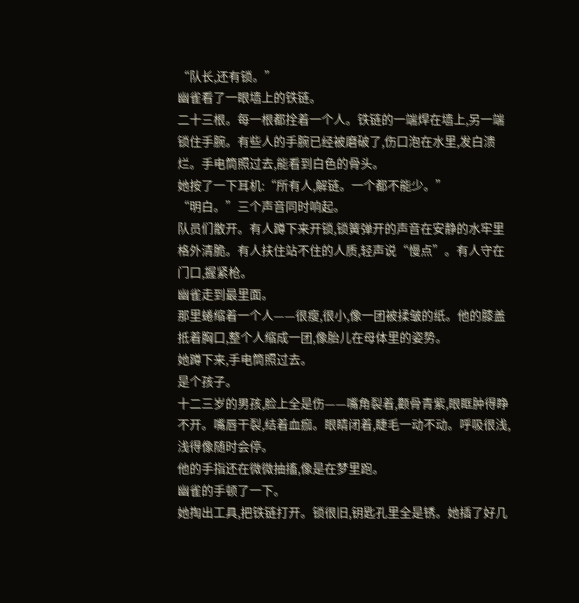“队长,还有锁。”
幽雀看了一眼墙上的铁链。
二十三根。每一根都拴着一个人。铁链的一端焊在墙上,另一端锁住手腕。有些人的手腕已经被磨破了,伤口泡在水里,发白溃烂。手电筒照过去,能看到白色的骨头。
她按了一下耳机:“所有人,解链。一个都不能少。”
“明白。”三个声音同时响起。
队员们散开。有人蹲下来开锁,锁簧弹开的声音在安静的水牢里格外清脆。有人扶住站不住的人质,轻声说“慢点”。有人守在门口,握紧枪。
幽雀走到最里面。
那里蜷缩着一个人——很瘦,很小,像一团被揉皱的纸。他的膝盖抵着胸口,整个人缩成一团,像胎儿在母体里的姿势。
她蹲下来,手电筒照过去。
是个孩子。
十二三岁的男孩,脸上全是伤——嘴角裂着,颧骨青紫,眼眶肿得睁不开。嘴唇干裂,结着血痂。眼睛闭着,睫毛一动不动。呼吸很浅,浅得像随时会停。
他的手指还在微微抽搐,像是在梦里跑。
幽雀的手顿了一下。
她掏出工具,把铁链打开。锁很旧,钥匙孔里全是锈。她插了好几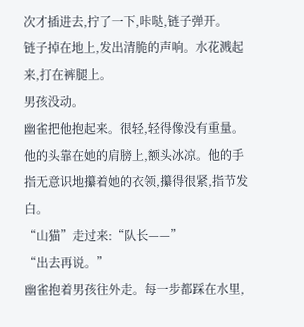次才插进去,拧了一下,咔哒,链子弹开。
链子掉在地上,发出清脆的声响。水花溅起来,打在裤腿上。
男孩没动。
幽雀把他抱起来。很轻,轻得像没有重量。他的头靠在她的肩膀上,额头冰凉。他的手指无意识地攥着她的衣领,攥得很紧,指节发白。
“山猫”走过来:“队长——”
“出去再说。”
幽雀抱着男孩往外走。每一步都踩在水里,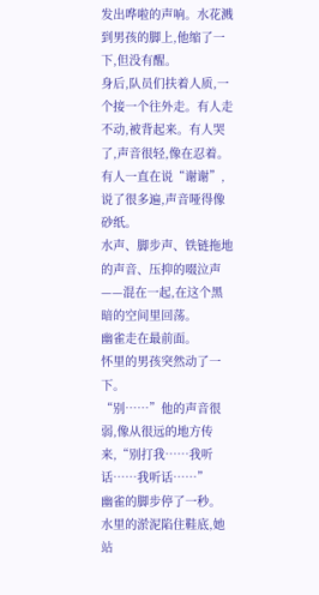发出哗啦的声响。水花溅到男孩的脚上,他缩了一下,但没有醒。
身后,队员们扶着人质,一个接一个往外走。有人走不动,被背起来。有人哭了,声音很轻,像在忍着。有人一直在说“谢谢”,说了很多遍,声音哑得像砂纸。
水声、脚步声、铁链拖地的声音、压抑的啜泣声——混在一起,在这个黑暗的空间里回荡。
幽雀走在最前面。
怀里的男孩突然动了一下。
“别……”他的声音很弱,像从很远的地方传来,“别打我……我听话……我听话……”
幽雀的脚步停了一秒。
水里的淤泥陷住鞋底,她站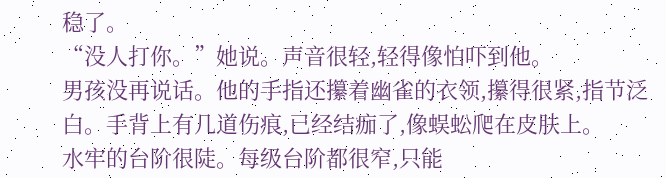稳了。
“没人打你。”她说。声音很轻,轻得像怕吓到他。
男孩没再说话。他的手指还攥着幽雀的衣领,攥得很紧,指节泛白。手背上有几道伤痕,已经结痂了,像蜈蚣爬在皮肤上。
水牢的台阶很陡。每级台阶都很窄,只能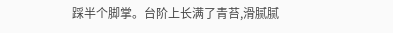踩半个脚掌。台阶上长满了青苔,滑腻腻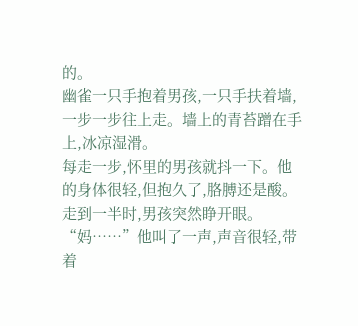的。
幽雀一只手抱着男孩,一只手扶着墙,一步一步往上走。墙上的青苔蹭在手上,冰凉湿滑。
每走一步,怀里的男孩就抖一下。他的身体很轻,但抱久了,胳膊还是酸。
走到一半时,男孩突然睁开眼。
“妈……”他叫了一声,声音很轻,带着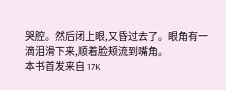哭腔。然后闭上眼,又昏过去了。眼角有一滴泪滑下来,顺着脸颊流到嘴角。
本书首发来自 17K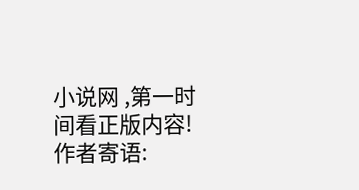小说网 ,第一时间看正版内容!
作者寄语: